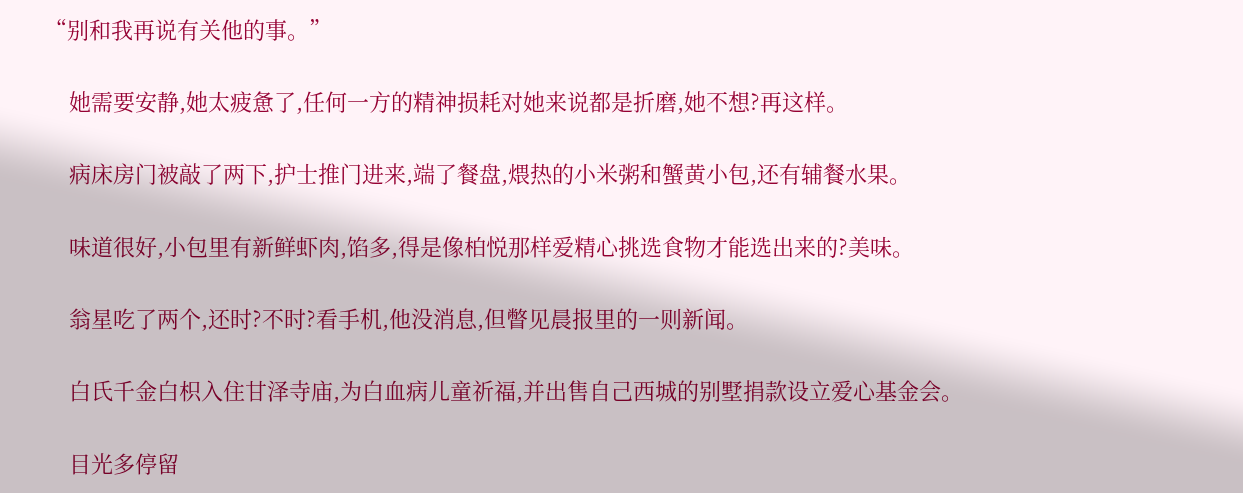“别和我再说有关他的事。”

    她需要安静,她太疲惫了,任何一方的精神损耗对她来说都是折磨,她不想?再这样。

    病床房门被敲了两下,护士推门进来,端了餐盘,煨热的小米粥和蟹黄小包,还有辅餐水果。

    味道很好,小包里有新鲜虾肉,馅多,得是像柏悦那样爱精心挑选食物才能选出来的?美味。

    翁星吃了两个,还时?不时?看手机,他没消息,但瞥见晨报里的一则新闻。

    白氏千金白枳入住甘泽寺庙,为白血病儿童祈福,并出售自己西城的别墅捐款设立爱心基金会。

    目光多停留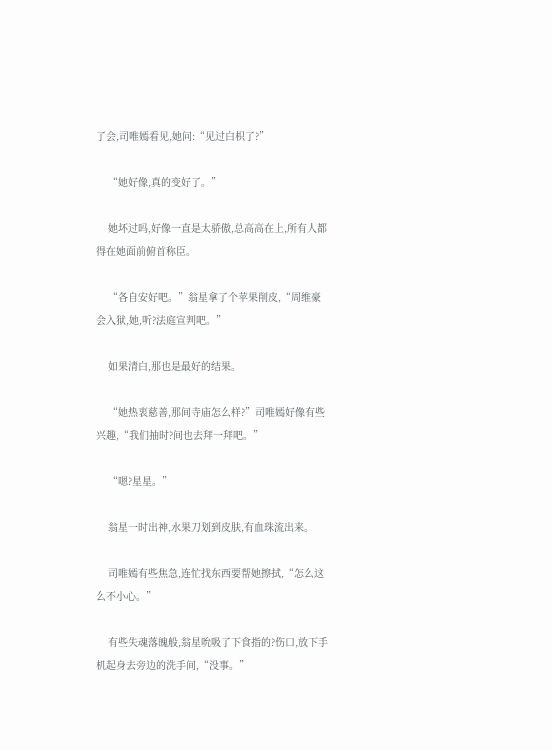了会,司唯嫣看见,她问:“见过白枳了?”

    “她好像,真的变好了。”

    她坏过吗,好像一直是太骄傲,总高高在上,所有人都得在她面前俯首称臣。

    “各自安好吧。”翁星拿了个苹果削皮,“周维豪会入狱,她,听?法庭宣判吧。”

    如果清白,那也是最好的结果。

    “她热衷慈善,那间寺庙怎么样?”司唯嫣好像有些兴趣,“我们抽时?间也去拜一拜吧。”

    “嗯?星星。”

    翁星一时出神,水果刀划到皮肤,有血珠流出来。

    司唯嫣有些焦急,连忙找东西要帮她擦拭,“怎么这么不小心。”

    有些失魂落魄般,翁星吮吸了下食指的?伤口,放下手机起身去旁边的洗手间,“没事。”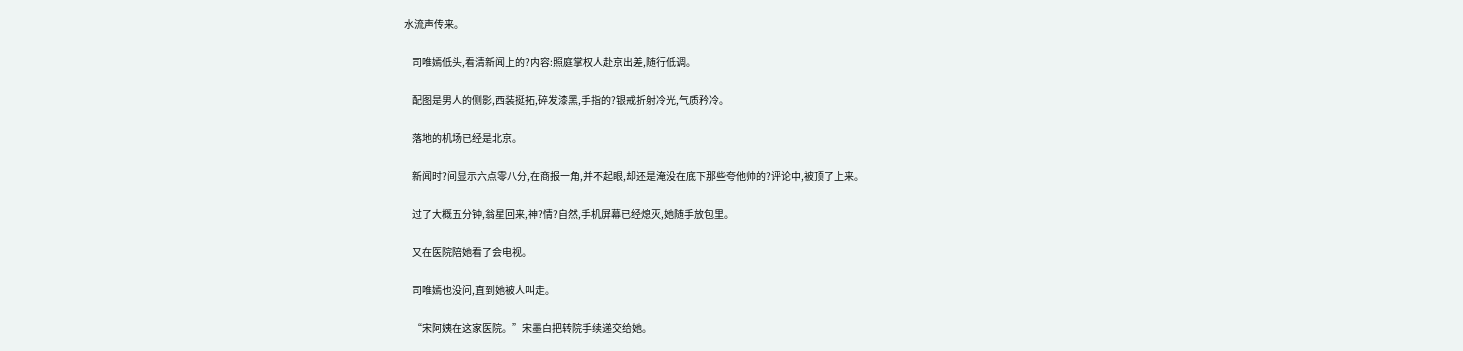水流声传来。

    司唯嫣低头,看清新闻上的?内容:照庭掌权人赴京出差,随行低调。

    配图是男人的侧影,西装挺拓,碎发漆黑,手指的?银戒折射冷光,气质矜冷。

    落地的机场已经是北京。

    新闻时?间显示六点零八分,在商报一角,并不起眼,却还是淹没在底下那些夸他帅的?评论中,被顶了上来。

    过了大概五分钟,翁星回来,神?情?自然,手机屏幕已经熄灭,她随手放包里。

    又在医院陪她看了会电视。

    司唯嫣也没问,直到她被人叫走。

    “宋阿姨在这家医院。”宋墨白把转院手续递交给她。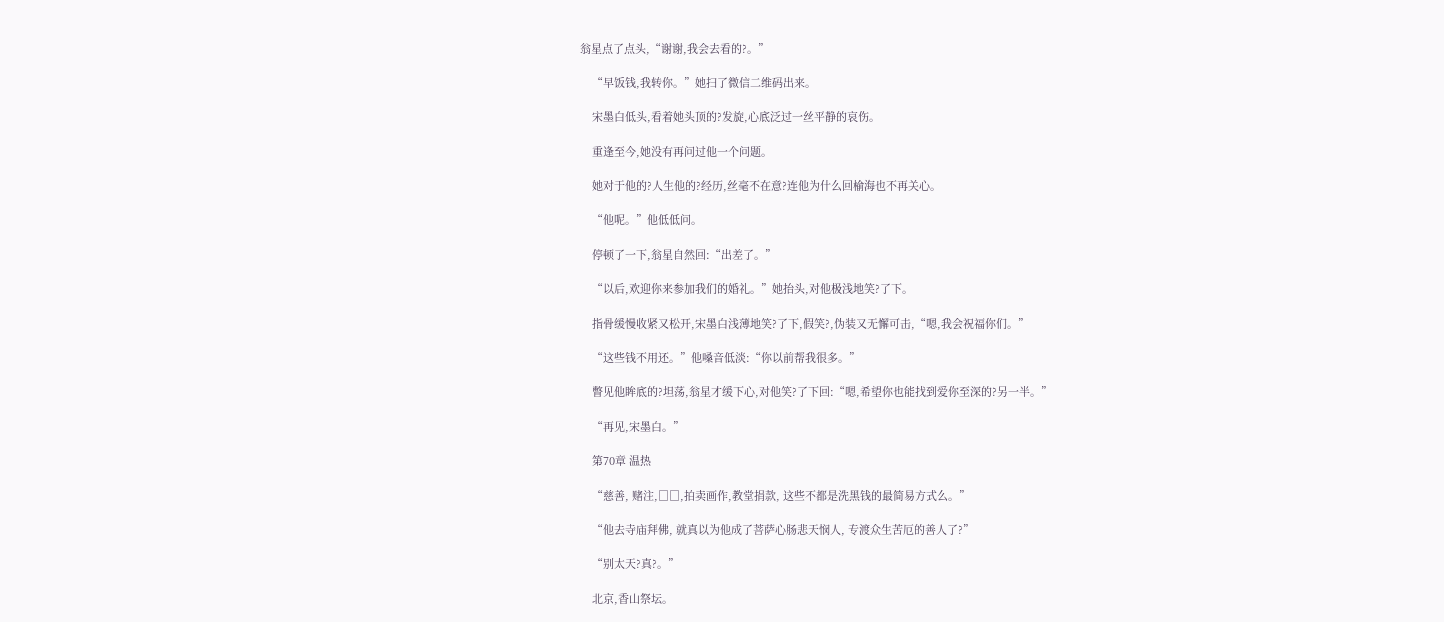翁星点了点头,“谢谢,我会去看的?。”

    “早饭钱,我转你。”她扫了微信二维码出来。

    宋墨白低头,看着她头顶的?发旋,心底泛过一丝平静的哀伤。

    重逢至今,她没有再问过他一个问题。

    她对于他的?人生他的?经历,丝毫不在意?连他为什么回榆海也不再关心。

    “他呢。”他低低问。

    停顿了一下,翁星自然回:“出差了。”

    “以后,欢迎你来参加我们的婚礼。”她抬头,对他极浅地笑?了下。

    指骨缓慢收紧又松开,宋墨白浅薄地笑?了下,假笑?,伪装又无懈可击,“嗯,我会祝福你们。”

    “这些钱不用还。”他嗓音低淡:“你以前帮我很多。”

    瞥见他眸底的?坦荡,翁星才缓下心,对他笑?了下回:“嗯,希望你也能找到爱你至深的?另一半。”

    “再见,宋墨白。”

    第70章 温热

    “慈善, 赌注,□□,拍卖画作,教堂捐款, 这些不都是洗黑钱的最简易方式么。”

    “他去寺庙拜佛, 就真以为他成了菩萨心肠悲天悯人, 专渡众生苦厄的善人了?”

    “别太天?真?。”

    北京,香山祭坛。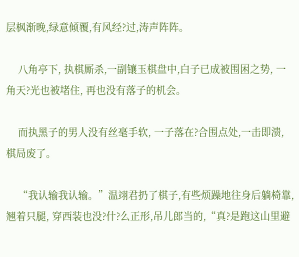层枫渐晚,绿意倾覆,有风经?过,涛声阵阵。

    八角亭下, 执棋厮杀,一副镶玉棋盘中,白子已成被围困之势, 一角天?光也被堵住, 再也没有落子的机会。

    而执黑子的男人没有丝毫手软, 一子落在?合围点处,一击即溃, 棋局废了。

    “我认输我认输。”温翊君扔了棋子,有些烦躁地往身后躺椅靠, 翘着只腿, 穿西装也没?什?么正形,吊儿郎当的,“真?是跑这山里避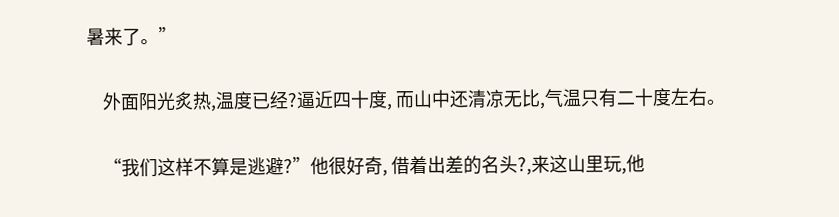暑来了。”

    外面阳光炙热,温度已经?逼近四十度, 而山中还清凉无比,气温只有二十度左右。

    “我们这样不算是逃避?”他很好奇, 借着出差的名头?,来这山里玩,他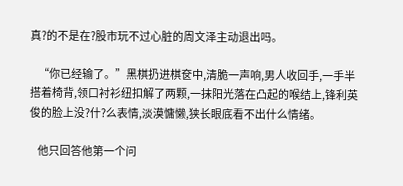真?的不是在?股市玩不过心脏的周文泽主动退出吗。

    “你已经输了。”黑棋扔进棋奁中,清脆一声响,男人收回手,一手半搭着椅背,领口衬衫纽扣解了两颗,一抹阳光落在凸起的喉结上,锋利英俊的脸上没?什?么表情,淡漠慵懒,狭长眼底看不出什么情绪。

    他只回答他第一个问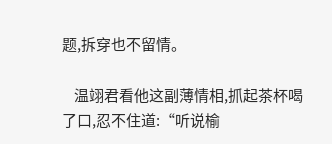题,拆穿也不留情。

    温翊君看他这副薄情相,抓起茶杯喝了口,忍不住道:“听说榆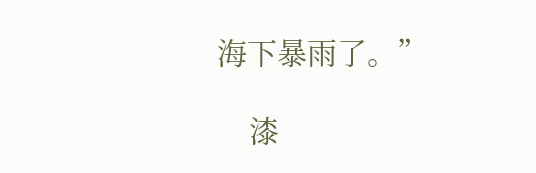海下暴雨了。”

    漆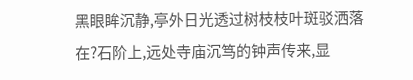黑眼眸沉静,亭外日光透过树枝枝叶斑驳洒落在?石阶上,远处寺庙沉笃的钟声传来,显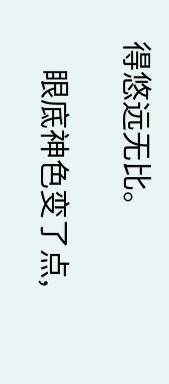得悠远无比。

    眼底神色变了点,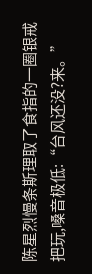陈星烈慢条斯理取了食指的一圈银戒把玩,嗓音极低:“台风还没?来。”